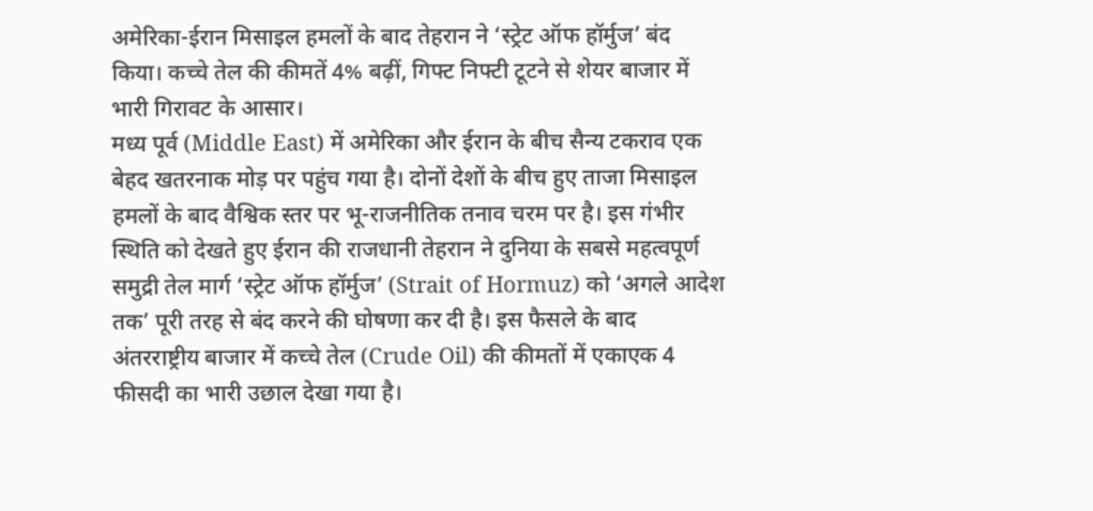अमेरिका-ईरान मिसाइल हमलों के बाद तेहरान ने ‘स्ट्रेट ऑफ हॉर्मुज’ बंद किया। कच्चे तेल की कीमतें 4% बढ़ीं, गिफ्ट निफ्टी टूटने से शेयर बाजार में भारी गिरावट के आसार।
मध्य पूर्व (Middle East) में अमेरिका और ईरान के बीच सैन्य टकराव एक बेहद खतरनाक मोड़ पर पहुंच गया है। दोनों देशों के बीच हुए ताजा मिसाइल हमलों के बाद वैश्विक स्तर पर भू-राजनीतिक तनाव चरम पर है। इस गंभीर स्थिति को देखते हुए ईरान की राजधानी तेहरान ने दुनिया के सबसे महत्वपूर्ण समुद्री तेल मार्ग ‘स्ट्रेट ऑफ हॉर्मुज’ (Strait of Hormuz) को ‘अगले आदेश तक’ पूरी तरह से बंद करने की घोषणा कर दी है। इस फैसले के बाद अंतरराष्ट्रीय बाजार में कच्चे तेल (Crude Oil) की कीमतों में एकाएक 4 फीसदी का भारी उछाल देखा गया है।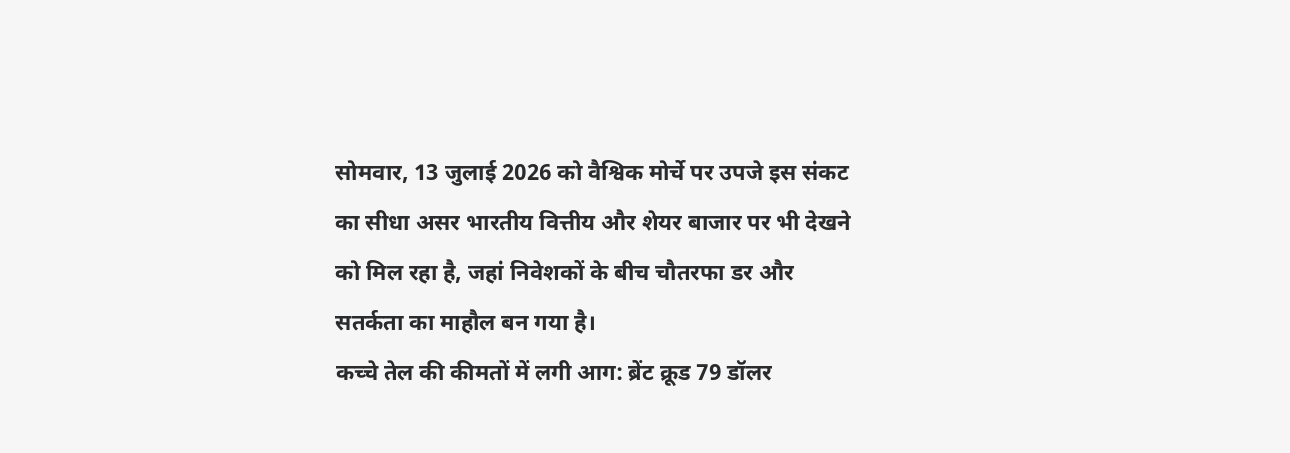सोमवार, 13 जुलाई 2026 को वैश्विक मोर्चे पर उपजे इस संकट का सीधा असर भारतीय वित्तीय और शेयर बाजार पर भी देखने को मिल रहा है, जहां निवेशकों के बीच चौतरफा डर और सतर्कता का माहौल बन गया है।
कच्चे तेल की कीमतों में लगी आग: ब्रेंट क्रूड 79 डॉलर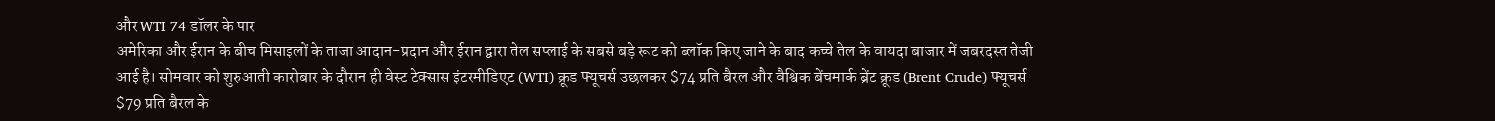और WTI 74 डॉलर के पार
अमेरिका और ईरान के बीच मिसाइलों के ताजा आदान-प्रदान और ईरान द्वारा तेल सप्लाई के सबसे बड़े रूट को ब्लॉक किए जाने के बाद कच्चे तेल के वायदा बाजार में जबरदस्त तेजी आई है। सोमवार को शुरुआती कारोबार के दौरान ही वेस्ट टेक्सास इंटरमीडिएट (WTI) क्रूड फ्यूचर्स उछलकर $74 प्रति बैरल और वैश्विक बेंचमार्क ब्रेंट क्रूड (Brent Crude) फ्यूचर्स $79 प्रति बैरल के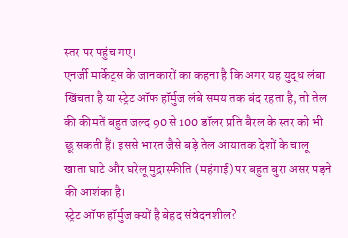स्तर पर पहुंच गए।
एनर्जी मार्केट्स के जानकारों का कहना है कि अगर यह युद्ध लंबा खिंचता है या स्ट्रेट ऑफ हॉर्मुज लंबे समय तक बंद रहता है, तो तेल की कीमतें बहुत जल्द 90 से 100 डॉलर प्रति बैरल के स्तर को भी छू सकती हैं। इससे भारत जैसे बड़े तेल आयातक देशों के चालू खाता घाटे और घरेलू मुद्रास्फीति (महंगाई) पर बहुत बुरा असर पड़ने की आशंका है।
स्ट्रेट ऑफ हॉर्मुज क्यों है बेहद संवेदनशील?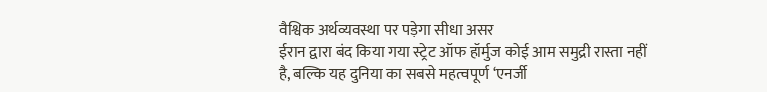वैश्विक अर्थव्यवस्था पर पड़ेगा सीधा असर
ईरान द्वारा बंद किया गया स्ट्रेट ऑफ हॉर्मुज कोई आम समुद्री रास्ता नहीं है, बल्कि यह दुनिया का सबसे महत्वपूर्ण ‘एनर्जी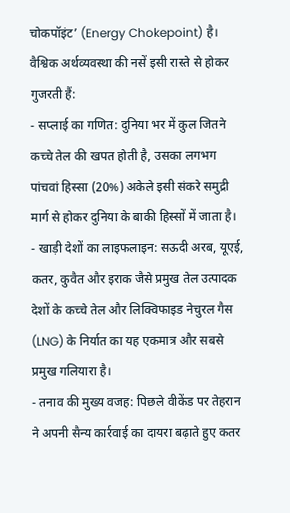चोकपॉइंट’ (Energy Chokepoint) है। वैश्विक अर्थव्यवस्था की नसें इसी रास्ते से होकर गुजरती हैं:
- सप्लाई का गणित: दुनिया भर में कुल जितने कच्चे तेल की खपत होती है, उसका लगभग पांचवां हिस्सा (20%) अकेले इसी संकरे समुद्री मार्ग से होकर दुनिया के बाकी हिस्सों में जाता है।
- खाड़ी देशों का लाइफलाइन: सऊदी अरब, यूएई, कतर, कुवैत और इराक जैसे प्रमुख तेल उत्पादक देशों के कच्चे तेल और लिक्विफाइड नेचुरल गैस (LNG) के निर्यात का यह एकमात्र और सबसे प्रमुख गलियारा है।
- तनाव की मुख्य वजह: पिछले वीकेंड पर तेहरान ने अपनी सैन्य कार्रवाई का दायरा बढ़ाते हुए कतर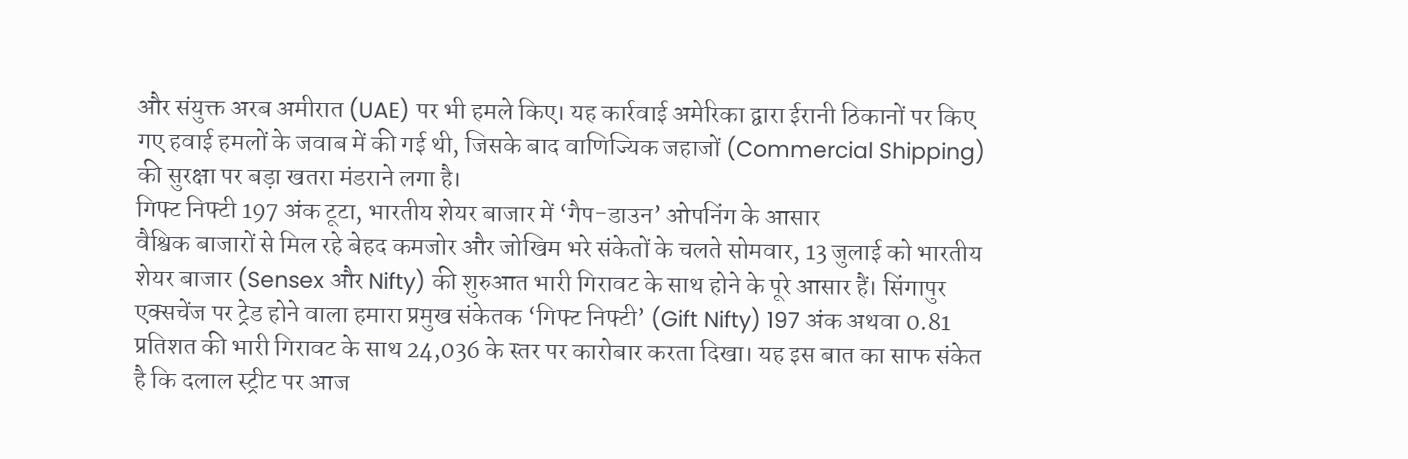और संयुक्त अरब अमीरात (UAE) पर भी हमले किए। यह कार्रवाई अमेरिका द्वारा ईरानी ठिकानों पर किए गए हवाई हमलों के जवाब में की गई थी, जिसके बाद वाणिज्यिक जहाजों (Commercial Shipping) की सुरक्षा पर बड़ा खतरा मंडराने लगा है।
गिफ्ट निफ्टी 197 अंक टूटा, भारतीय शेयर बाजार में ‘गैप-डाउन’ ओपनिंग के आसार
वैश्विक बाजारों से मिल रहे बेहद कमजोर और जोखिम भरे संकेतों के चलते सोमवार, 13 जुलाई को भारतीय शेयर बाजार (Sensex और Nifty) की शुरुआत भारी गिरावट के साथ होने के पूरे आसार हैं। सिंगापुर एक्सचेंज पर ट्रेड होने वाला हमारा प्रमुख संकेतक ‘गिफ्ट निफ्टी’ (Gift Nifty) 197 अंक अथवा 0.81 प्रतिशत की भारी गिरावट के साथ 24,036 के स्तर पर कारोबार करता दिखा। यह इस बात का साफ संकेत है कि दलाल स्ट्रीट पर आज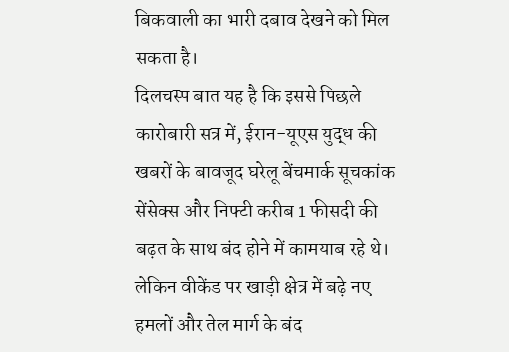बिकवाली का भारी दबाव देखने को मिल सकता है।
दिलचस्प बात यह है कि इससे पिछले कारोबारी सत्र में, ईरान-यूएस युद्ध की खबरों के बावजूद घरेलू बेंचमार्क सूचकांक सेंसेक्स और निफ्टी करीब 1 फीसदी की बढ़त के साथ बंद होने में कामयाब रहे थे। लेकिन वीकेंड पर खाड़ी क्षेत्र में बढ़े नए हमलों और तेल मार्ग के बंद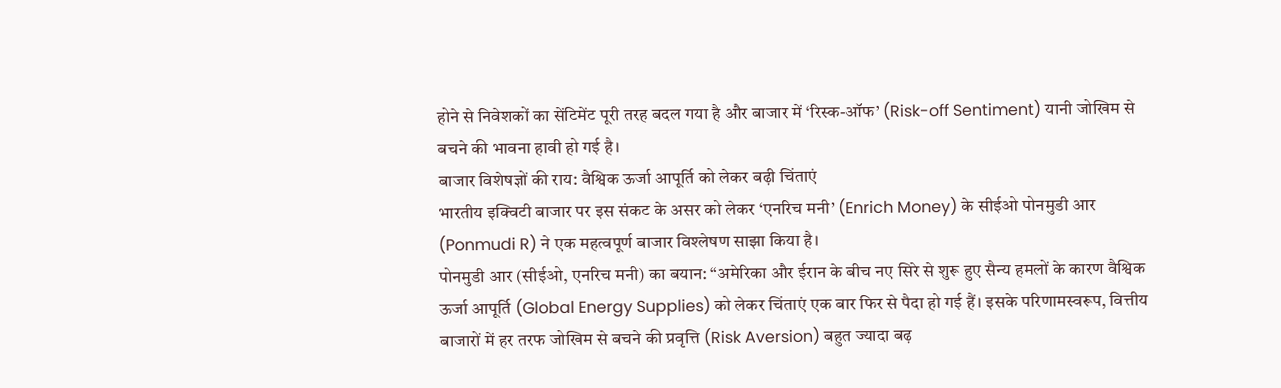होने से निवेशकों का सेंटिमेंट पूरी तरह बदल गया है और बाजार में ‘रिस्क-ऑफ’ (Risk-off Sentiment) यानी जोखिम से बचने की भावना हावी हो गई है।
बाजार विशेषज्ञों की राय: वैश्विक ऊर्जा आपूर्ति को लेकर बढ़ी चिंताएं
भारतीय इक्विटी बाजार पर इस संकट के असर को लेकर ‘एनरिच मनी’ (Enrich Money) के सीईओ पोनमुडी आर (Ponmudi R) ने एक महत्वपूर्ण बाजार विश्लेषण साझा किया है।
पोनमुडी आर (सीईओ, एनरिच मनी) का बयान: “अमेरिका और ईरान के बीच नए सिरे से शुरू हुए सैन्य हमलों के कारण वैश्विक ऊर्जा आपूर्ति (Global Energy Supplies) को लेकर चिंताएं एक बार फिर से पैदा हो गई हैं। इसके परिणामस्वरूप, वित्तीय बाजारों में हर तरफ जोखिम से बचने की प्रवृत्ति (Risk Aversion) बहुत ज्यादा बढ़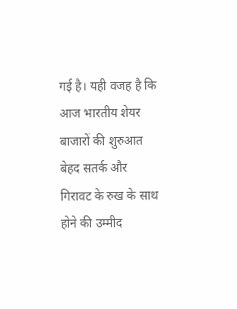गई है। यही वजह है कि आज भारतीय शेयर बाजारों की शुरुआत बेहद सतर्क और गिरावट के रुख के साथ होने की उम्मीद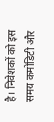है। निवेशकों को इस समय कमोडिटी और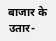बाजार के उतार-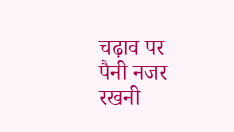चढ़ाव पर पैनी नजर रखनी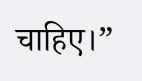चाहिए।”